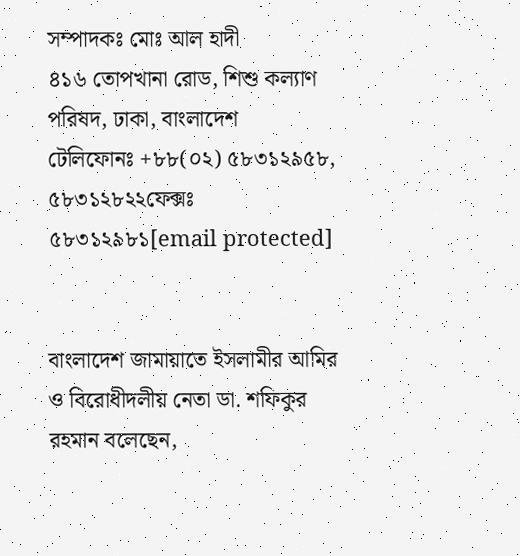সম্পাদকঃ মোঃ আল হাদী
৪১৬ তোপখানা রোড, শিশু কল্যাণ পরিষদ, ঢাকা, বাংলাদেশ
টেলিফোনঃ +৮৮(০২) ৫৮৩১২৯৫৮, ৫৮৩১২৮২২ফেক্সঃ ৫৮৩১২৯৮১[email protected]


বাংলাদেশ জামায়াতে ইসলামীর আমির ও বিরোধীদলীয় নেতা ডা. শফিকুর রহমান বলেছেন,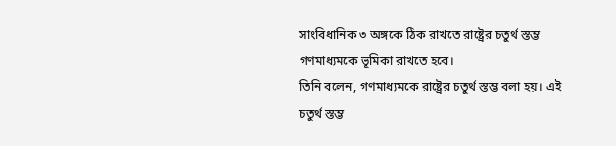সাংবিধানিক ৩ অঙ্গকে ঠিক রাখতে রাষ্ট্রের চতুর্থ স্তম্ভ গণমাধ্যমকে ভূমিকা রাখতে হবে।
তিনি বলেন, গণমাধ্যমকে রাষ্ট্রের চতুর্থ স্তম্ভ বলা হয়। এই চতুর্থ স্তম্ভ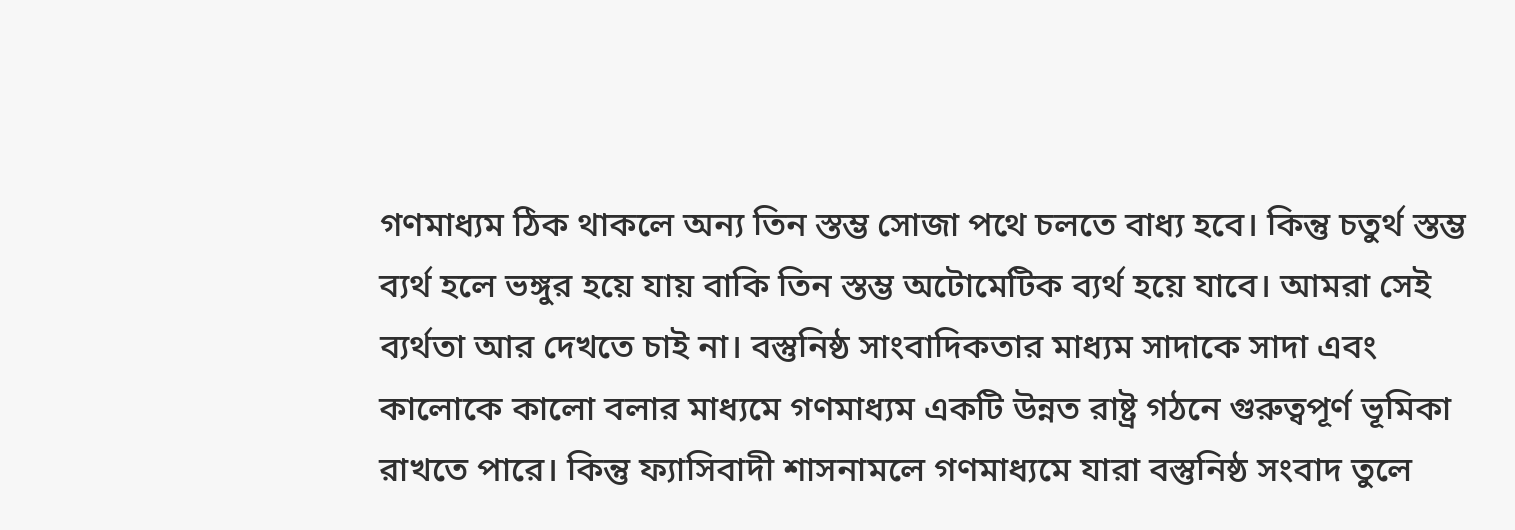গণমাধ্যম ঠিক থাকলে অন্য তিন স্তম্ভ সোজা পথে চলতে বাধ্য হবে। কিন্তু চতুর্থ স্তম্ভ ব্যর্থ হলে ভঙ্গুর হয়ে যায় বাকি তিন স্তম্ভ অটোমেটিক ব্যর্থ হয়ে যাবে। আমরা সেই ব্যর্থতা আর দেখতে চাই না। বস্তুনিষ্ঠ সাংবাদিকতার মাধ্যম সাদাকে সাদা এবং কালোকে কালো বলার মাধ্যমে গণমাধ্যম একটি উন্নত রাষ্ট্র গঠনে গুরুত্বপূর্ণ ভূমিকা রাখতে পারে। কিন্তু ফ্যাসিবাদী শাসনামলে গণমাধ্যমে যারা বস্তুনিষ্ঠ সংবাদ তুলে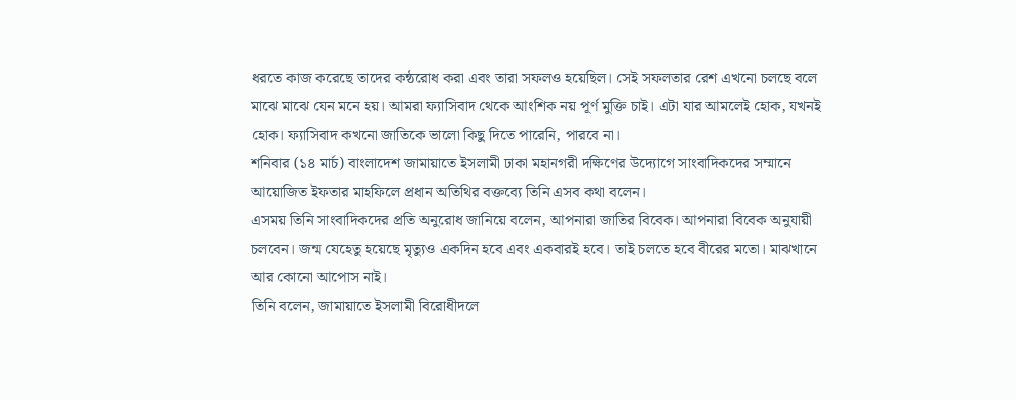ধরতে কাজ করেছে তাদের কন্ঠরোধ করা এবং তারা সফলও হয়েছিল। সেই সফলতার রেশ এখনো চলছে বলে মাঝে মাঝে যেন মনে হয়। আমরা ফ্যাসিবাদ থেকে আংশিক নয় পূর্ণ মুক্তি চাই। এটা যার আমলেই হোক, যখনই হোক। ফ্যাসিবাদ কখনো জাতিকে ভালো কিছু দিতে পারেনি, পারবে না।
শনিবার (১৪ মার্চ) বাংলাদেশ জামায়াতে ইসলামী ঢাকা মহানগরী দক্ষিণের উদ্যোগে সাংবাদিকদের সম্মানে আয়োজিত ইফতার মাহফিলে প্রধান অতিথির বক্তব্যে তিনি এসব কথা বলেন।
এসময় তিনি সাংবাদিকদের প্রতি অনুরোধ জানিয়ে বলেন, আপনারা জাতির বিবেক। আপনারা বিবেক অনুযায়ী চলবেন। জন্ম যেহেতু হয়েছে মৃত্যুও একদিন হবে এবং একবারই হবে। তাই চলতে হবে বীরের মতো। মাঝখানে আর কোনো আপোস নাই।
তিনি বলেন, জামায়াতে ইসলামী বিরোধীদলে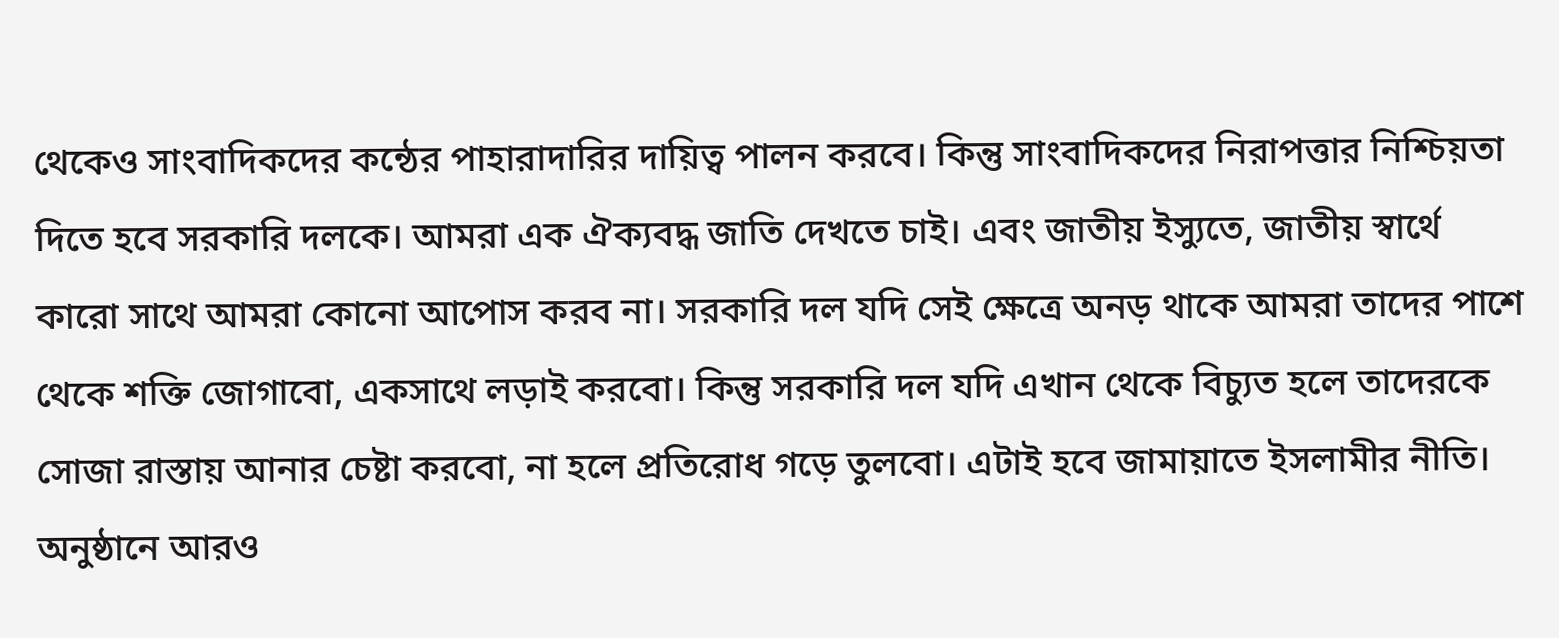থেকেও সাংবাদিকদের কন্ঠের পাহারাদারির দায়িত্ব পালন করবে। কিন্তু সাংবাদিকদের নিরাপত্তার নিশ্চিয়তা দিতে হবে সরকারি দলকে। আমরা এক ঐক্যবদ্ধ জাতি দেখতে চাই। এবং জাতীয় ইস্যুতে, জাতীয় স্বার্থে কারো সাথে আমরা কোনো আপোস করব না। সরকারি দল যদি সেই ক্ষেত্রে অনড় থাকে আমরা তাদের পাশে থেকে শক্তি জোগাবো, একসাথে লড়াই করবো। কিন্তু সরকারি দল যদি এখান থেকে বিচ্যুত হলে তাদেরকে সোজা রাস্তায় আনার চেষ্টা করবো, না হলে প্রতিরোধ গড়ে তুলবো। এটাই হবে জামায়াতে ইসলামীর নীতি।
অনুষ্ঠানে আরও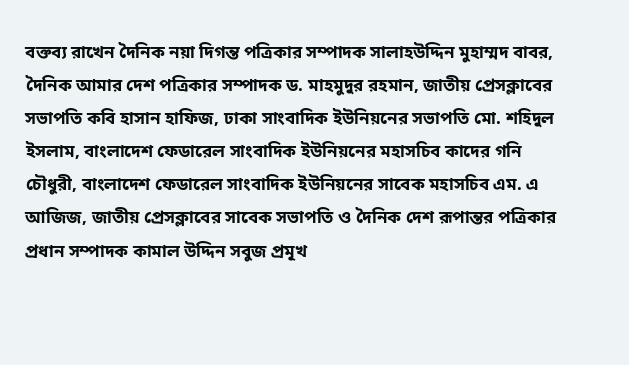বক্তব্য রাখেন দৈনিক নয়া দিগন্ত পত্রিকার সম্পাদক সালাহউদ্দিন মুহাম্মদ বাবর, দৈনিক আমার দেশ পত্রিকার সম্পাদক ড. মাহমুদুর রহমান, জাতীয় প্রেসক্লাবের সভাপতি কবি হাসান হাফিজ, ঢাকা সাংবাদিক ইউনিয়নের সভাপতি মো. শহিদুল ইসলাম, বাংলাদেশ ফেডারেল সাংবাদিক ইউনিয়নের মহাসচিব কাদের গনি চৌধুরী, বাংলাদেশ ফেডারেল সাংবাদিক ইউনিয়নের সাবেক মহাসচিব এম. এ আজিজ, জাতীয় প্রেসক্লাবের সাবেক সভাপতি ও দৈনিক দেশ রূপান্তর পত্রিকার প্রধান সম্পাদক কামাল উদ্দিন সবুজ প্রমূখ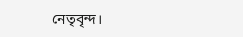নেতৃবৃন্দ।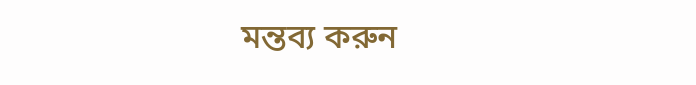মন্তব্য করুন